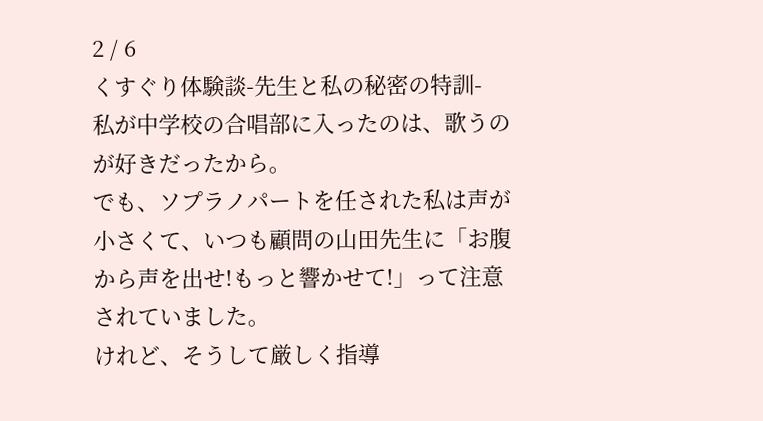2 / 6
くすぐり体験談-先生と私の秘密の特訓-
私が中学校の合唱部に入ったのは、歌うのが好きだったから。
でも、ソプラノパートを任された私は声が小さくて、いつも顧問の山田先生に「お腹から声を出せ!もっと響かせて!」って注意されていました。
けれど、そうして厳しく指導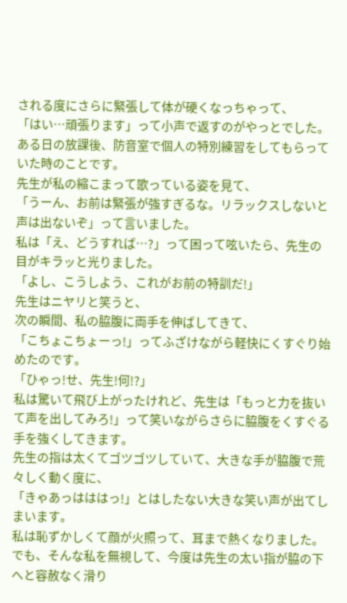される度にさらに緊張して体が硬くなっちゃって、
「はい…頑張ります」って小声で返すのがやっとでした。
ある日の放課後、防音室で個人の特別練習をしてもらっていた時のことです。
先生が私の縮こまって歌っている姿を見て、
「うーん、お前は緊張が強すぎるな。リラックスしないと声は出ないぞ」って言いました。
私は「え、どうすれば…?」って困って呟いたら、先生の目がキラッと光りました。
「よし、こうしよう、これがお前の特訓だ!」
先生はニヤリと笑うと、
次の瞬間、私の脇腹に両手を伸ばしてきて、
「こちょこちょーっ!」ってふざけながら軽快にくすぐり始めたのです。
「ひゃっ!せ、先生!何!?」
私は驚いて飛び上がったけれど、先生は「もっと力を抜いて声を出してみろ!」って笑いながらさらに脇腹をくすぐる手を強くしてきます。
先生の指は太くてゴツゴツしていて、大きな手が脇腹で荒々しく動く度に、
「きゃあっはははっ!」とはしたない大きな笑い声が出てしまいます。
私は恥ずかしくて顔が火照って、耳まで熱くなりました。
でも、そんな私を無視して、今度は先生の太い指が脇の下へと容赦なく滑り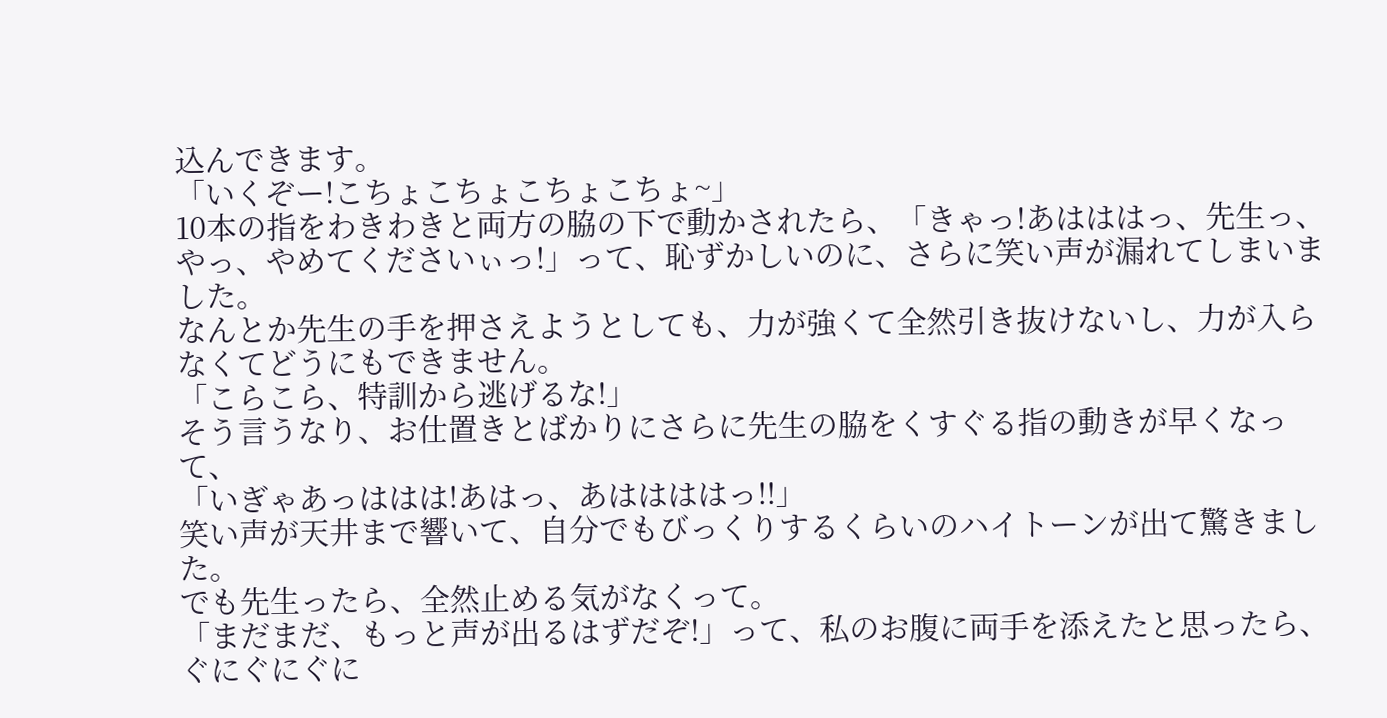込んできます。
「いくぞー!こちょこちょこちょこちょ~」
10本の指をわきわきと両方の脇の下で動かされたら、「きゃっ!あはははっ、先生っ、やっ、やめてくださいぃっ!」って、恥ずかしいのに、さらに笑い声が漏れてしまいました。
なんとか先生の手を押さえようとしても、力が強くて全然引き抜けないし、力が入らなくてどうにもできません。
「こらこら、特訓から逃げるな!」
そう言うなり、お仕置きとばかりにさらに先生の脇をくすぐる指の動きが早くなって、
「いぎゃあっははは!あはっ、あははははっ!!」
笑い声が天井まで響いて、自分でもびっくりするくらいのハイトーンが出て驚きました。
でも先生ったら、全然止める気がなくって。
「まだまだ、もっと声が出るはずだぞ!」って、私のお腹に両手を添えたと思ったら、ぐにぐにぐに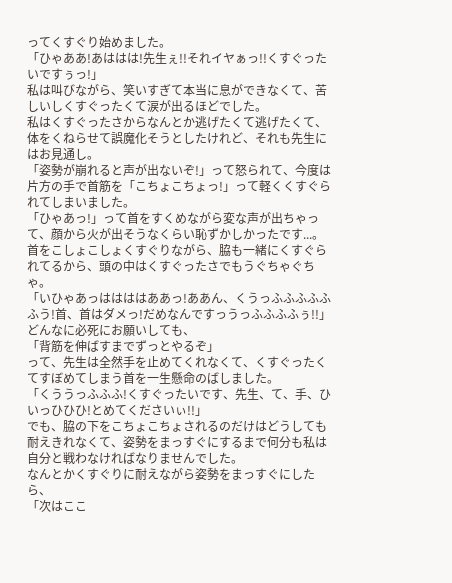ってくすぐり始めました。
「ひゃああ!あははは!先生ぇ!!それイヤぁっ!!くすぐったいですぅっ!」
私は叫びながら、笑いすぎて本当に息ができなくて、苦しいしくすぐったくて涙が出るほどでした。
私はくすぐったさからなんとか逃げたくて逃げたくて、体をくねらせて誤魔化そうとしたけれど、それも先生にはお見通し。
「姿勢が崩れると声が出ないぞ!」って怒られて、今度は片方の手で首筋を「こちょこちょっ!」って軽くくすぐられてしまいました。
「ひゃあっ!」って首をすくめながら変な声が出ちゃって、顔から火が出そうなくらい恥ずかしかったです...。
首をこしょこしょくすぐりながら、脇も一緒にくすぐられてるから、頭の中はくすぐったさでもうぐちゃぐちゃ。
「いひゃあっははははああっ!ああん、くうっふふふふふふう!首、首はダメっ!だめなんですっうっふふふふぅ!!」
どんなに必死にお願いしても、
「背筋を伸ばすまでずっとやるぞ」
って、先生は全然手を止めてくれなくて、くすぐったくてすぼめてしまう首を一生懸命のばしました。
「くううっふふふ!くすぐったいです、先生、て、手、ひいっひひひ!とめてくださいぃ!!」
でも、脇の下をこちょこちょされるのだけはどうしても耐えきれなくて、姿勢をまっすぐにするまで何分も私は自分と戦わなければなりませんでした。
なんとかくすぐりに耐えながら姿勢をまっすぐにしたら、
「次はここ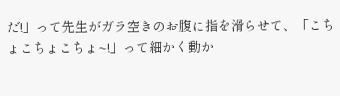だ!」って先生がガラ空きのお腹に指を滑らせて、「こちょこちょこちょ~!」って細かく動か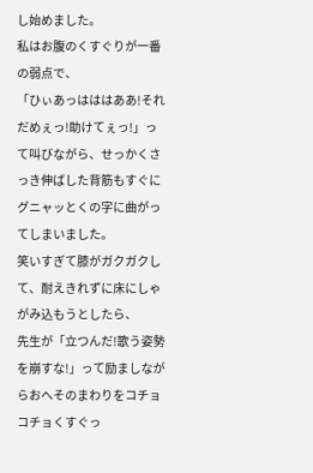し始めました。
私はお腹のくすぐりが一番の弱点で、
「ひぃあっはははああ!それだめぇっ!助けてぇっ!」って叫びながら、せっかくさっき伸ばした背筋もすぐにグニャッとくの字に曲がってしまいました。
笑いすぎて膝がガクガクして、耐えきれずに床にしゃがみ込もうとしたら、
先生が「立つんだ!歌う姿勢を崩すな!」って励ましながらおへそのまわりをコチョコチョくすぐっ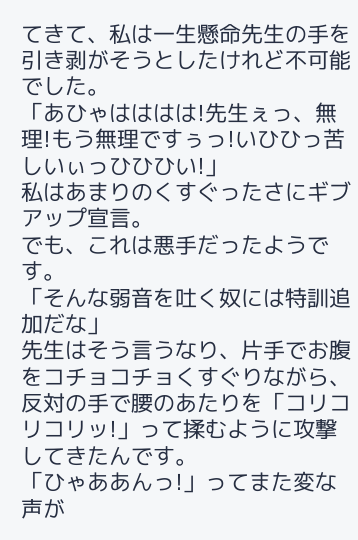てきて、私は一生懸命先生の手を引き剥がそうとしたけれど不可能でした。
「あひゃはははは!先生ぇっ、無理!もう無理ですぅっ!いひひっ苦しいぃっひひひい!」
私はあまりのくすぐったさにギブアップ宣言。
でも、これは悪手だったようです。
「そんな弱音を吐く奴には特訓追加だな」
先生はそう言うなり、片手でお腹をコチョコチョくすぐりながら、反対の手で腰のあたりを「コリコリコリッ!」って揉むように攻撃してきたんです。
「ひゃああんっ!」ってまた変な声が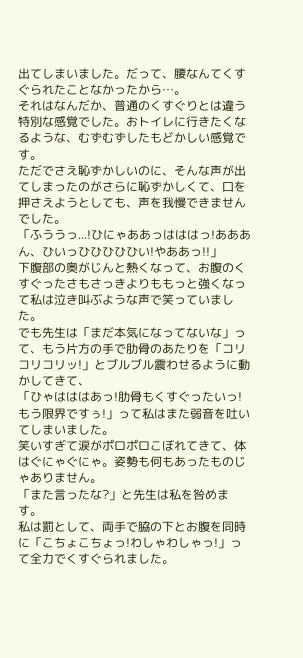出てしまいました。だって、腰なんてくすぐられたことなかったから…。
それはなんだか、普通のくすぐりとは違う特別な感覚でした。おトイレに行きたくなるような、むずむずしたもどかしい感覚です。
ただでさえ恥ずかしいのに、そんな声が出てしまったのがさらに恥ずかしくて、口を押さえようとしても、声を我慢できませんでした。
「ふううっ...!ひにゃああっはははっ!あああん、ひいっひひひひひい!やああっ!!」
下腹部の奥がじんと熱くなって、お腹のくすぐったさもさっきよりももっと強くなって私は泣き叫ぶような声で笑っていました。
でも先生は「まだ本気になってないな」って、もう片方の手で肋骨のあたりを「コリコリコリッ!」とブルブル震わせるように動かしてきて、
「ひゃはははあっ!肋骨もくすぐったいっ!もう限界ですぅ!」って私はまた弱音を吐いてしまいました。
笑いすぎて涙がポロポロこぼれてきて、体はぐにゃぐにゃ。姿勢も何もあったものじゃありません。
「また言ったな?」と先生は私を咎めます。
私は罰として、両手で脇の下とお腹を同時に「こちょこちょっ!わしゃわしゃっ!」って全力でくすぐられました。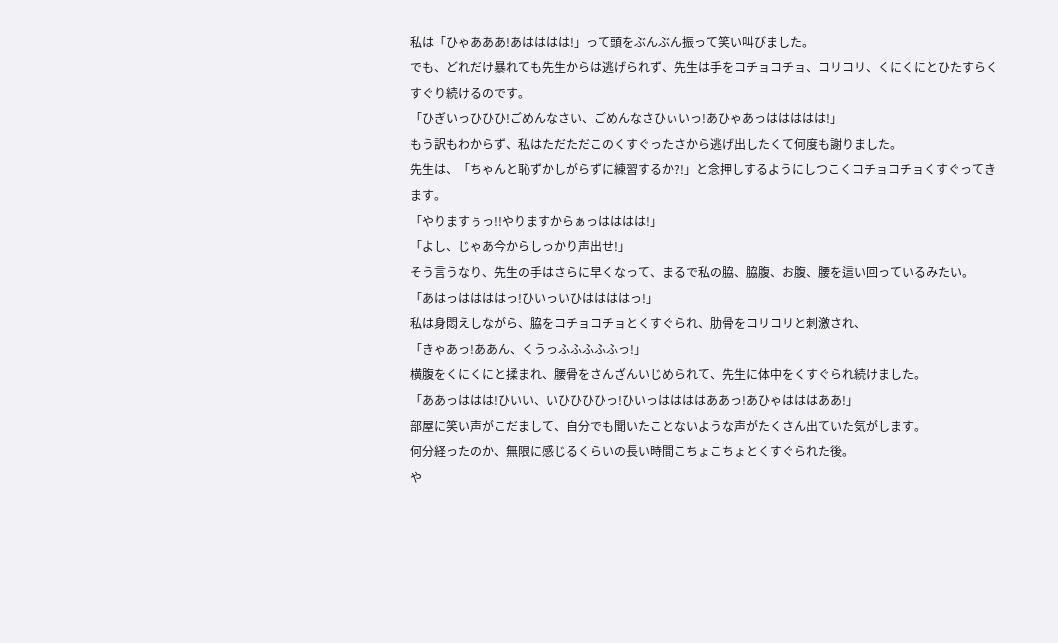私は「ひゃあああ!あはははは!」って頭をぶんぶん振って笑い叫びました。
でも、どれだけ暴れても先生からは逃げられず、先生は手をコチョコチョ、コリコリ、くにくにとひたすらくすぐり続けるのです。
「ひぎいっひひひ!ごめんなさい、ごめんなさひぃいっ!あひゃあっははははは!」
もう訳もわからず、私はただただこのくすぐったさから逃げ出したくて何度も謝りました。
先生は、「ちゃんと恥ずかしがらずに練習するか?!」と念押しするようにしつこくコチョコチョくすぐってきます。
「やりますぅっ!!やりますからぁっはははは!」
「よし、じゃあ今からしっかり声出せ!」
そう言うなり、先生の手はさらに早くなって、まるで私の脇、脇腹、お腹、腰を這い回っているみたい。
「あはっははははっ!ひいっいひははははっ!」
私は身悶えしながら、脇をコチョコチョとくすぐられ、肋骨をコリコリと刺激され、
「きゃあっ!ああん、くうっふふふふふっ!」
横腹をくにくにと揉まれ、腰骨をさんざんいじめられて、先生に体中をくすぐられ続けました。
「ああっははは!ひいい、いひひひひっ!ひいっははははああっ!あひゃはははああ!」
部屋に笑い声がこだまして、自分でも聞いたことないような声がたくさん出ていた気がします。
何分経ったのか、無限に感じるくらいの長い時間こちょこちょとくすぐられた後。
や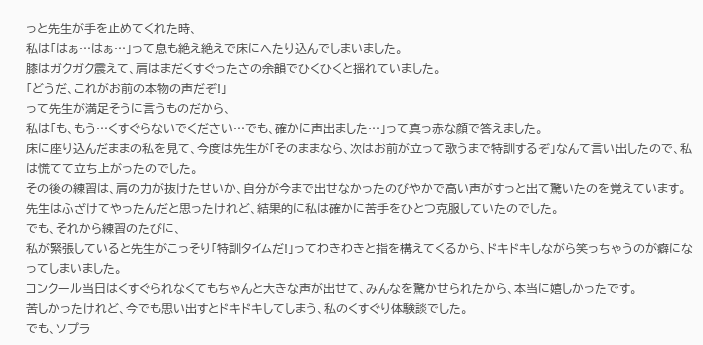っと先生が手を止めてくれた時、
私は「はぁ…はぁ…」って息も絶え絶えで床にへたり込んでしまいました。
膝はガクガク震えて、肩はまだくすぐったさの余韻でひくひくと揺れていました。
「どうだ、これがお前の本物の声だぞ!」
って先生が満足そうに言うものだから、
私は「も、もう…くすぐらないでください…でも、確かに声出ました…」って真っ赤な顔で答えました。
床に座り込んだままの私を見て、今度は先生が「そのままなら、次はお前が立って歌うまで特訓するぞ」なんて言い出したので、私は慌てて立ち上がったのでした。
その後の練習は、肩の力が抜けたせいか、自分が今まで出せなかったのびやかで高い声がすっと出て驚いたのを覚えています。
先生はふざけてやったんだと思ったけれど、結果的に私は確かに苦手をひとつ克服していたのでした。
でも、それから練習のたびに、
私が緊張していると先生がこっそり「特訓タイムだ!」ってわきわきと指を構えてくるから、ドキドキしながら笑っちゃうのが癖になってしまいました。
コンクール当日はくすぐられなくてもちゃんと大きな声が出せて、みんなを驚かせられたから、本当に嬉しかったです。
苦しかったけれど、今でも思い出すとドキドキしてしまう、私のくすぐり体験談でした。
でも、ソプラ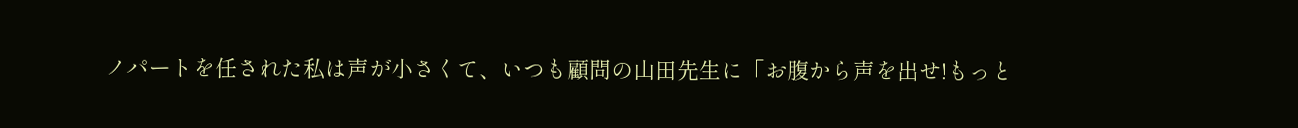ノパートを任された私は声が小さくて、いつも顧問の山田先生に「お腹から声を出せ!もっと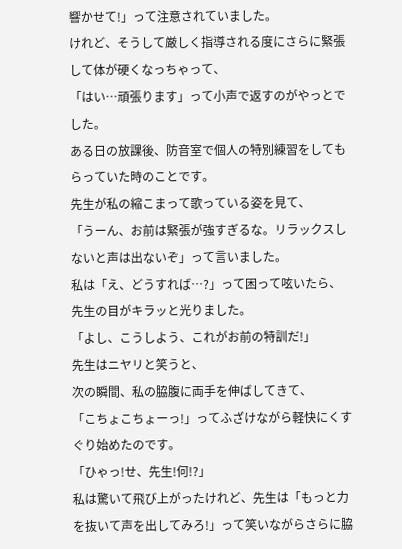響かせて!」って注意されていました。
けれど、そうして厳しく指導される度にさらに緊張して体が硬くなっちゃって、
「はい…頑張ります」って小声で返すのがやっとでした。
ある日の放課後、防音室で個人の特別練習をしてもらっていた時のことです。
先生が私の縮こまって歌っている姿を見て、
「うーん、お前は緊張が強すぎるな。リラックスしないと声は出ないぞ」って言いました。
私は「え、どうすれば…?」って困って呟いたら、先生の目がキラッと光りました。
「よし、こうしよう、これがお前の特訓だ!」
先生はニヤリと笑うと、
次の瞬間、私の脇腹に両手を伸ばしてきて、
「こちょこちょーっ!」ってふざけながら軽快にくすぐり始めたのです。
「ひゃっ!せ、先生!何!?」
私は驚いて飛び上がったけれど、先生は「もっと力を抜いて声を出してみろ!」って笑いながらさらに脇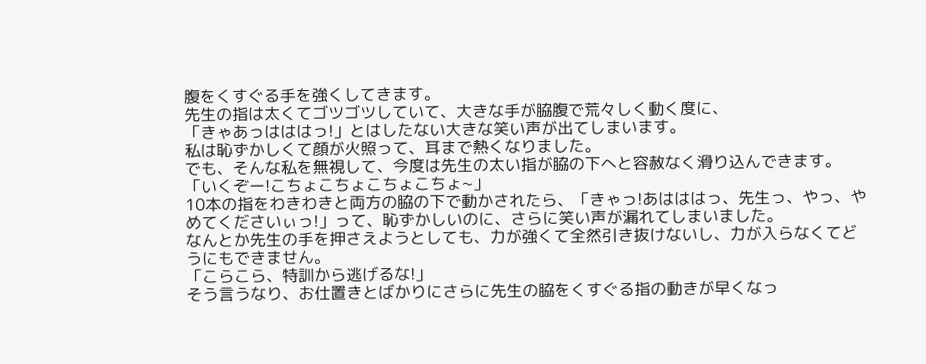腹をくすぐる手を強くしてきます。
先生の指は太くてゴツゴツしていて、大きな手が脇腹で荒々しく動く度に、
「きゃあっはははっ!」とはしたない大きな笑い声が出てしまいます。
私は恥ずかしくて顔が火照って、耳まで熱くなりました。
でも、そんな私を無視して、今度は先生の太い指が脇の下へと容赦なく滑り込んできます。
「いくぞー!こちょこちょこちょこちょ~」
10本の指をわきわきと両方の脇の下で動かされたら、「きゃっ!あはははっ、先生っ、やっ、やめてくださいぃっ!」って、恥ずかしいのに、さらに笑い声が漏れてしまいました。
なんとか先生の手を押さえようとしても、力が強くて全然引き抜けないし、力が入らなくてどうにもできません。
「こらこら、特訓から逃げるな!」
そう言うなり、お仕置きとばかりにさらに先生の脇をくすぐる指の動きが早くなっ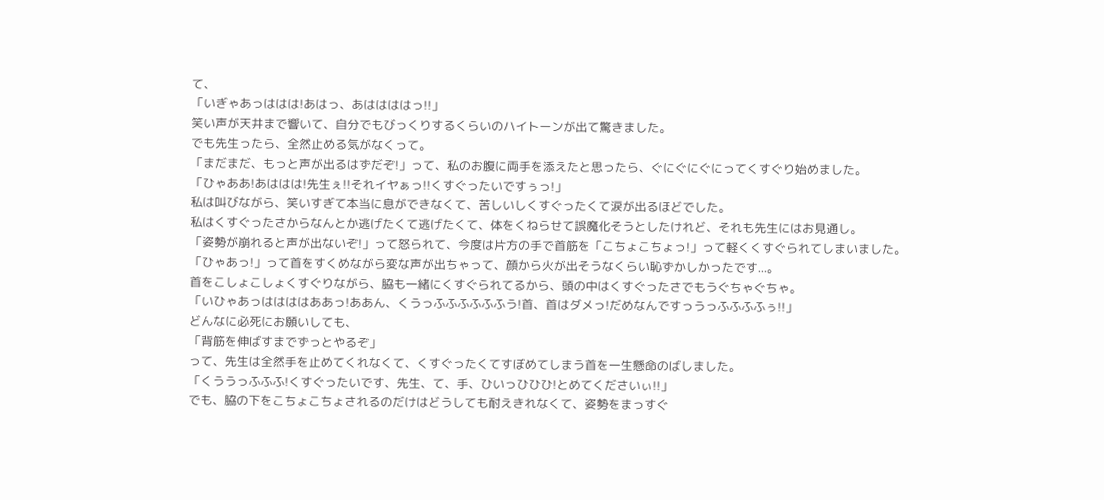て、
「いぎゃあっははは!あはっ、あははははっ!!」
笑い声が天井まで響いて、自分でもびっくりするくらいのハイトーンが出て驚きました。
でも先生ったら、全然止める気がなくって。
「まだまだ、もっと声が出るはずだぞ!」って、私のお腹に両手を添えたと思ったら、ぐにぐにぐにってくすぐり始めました。
「ひゃああ!あははは!先生ぇ!!それイヤぁっ!!くすぐったいですぅっ!」
私は叫びながら、笑いすぎて本当に息ができなくて、苦しいしくすぐったくて涙が出るほどでした。
私はくすぐったさからなんとか逃げたくて逃げたくて、体をくねらせて誤魔化そうとしたけれど、それも先生にはお見通し。
「姿勢が崩れると声が出ないぞ!」って怒られて、今度は片方の手で首筋を「こちょこちょっ!」って軽くくすぐられてしまいました。
「ひゃあっ!」って首をすくめながら変な声が出ちゃって、顔から火が出そうなくらい恥ずかしかったです...。
首をこしょこしょくすぐりながら、脇も一緒にくすぐられてるから、頭の中はくすぐったさでもうぐちゃぐちゃ。
「いひゃあっははははああっ!ああん、くうっふふふふふふう!首、首はダメっ!だめなんですっうっふふふふぅ!!」
どんなに必死にお願いしても、
「背筋を伸ばすまでずっとやるぞ」
って、先生は全然手を止めてくれなくて、くすぐったくてすぼめてしまう首を一生懸命のばしました。
「くううっふふふ!くすぐったいです、先生、て、手、ひいっひひひ!とめてくださいぃ!!」
でも、脇の下をこちょこちょされるのだけはどうしても耐えきれなくて、姿勢をまっすぐ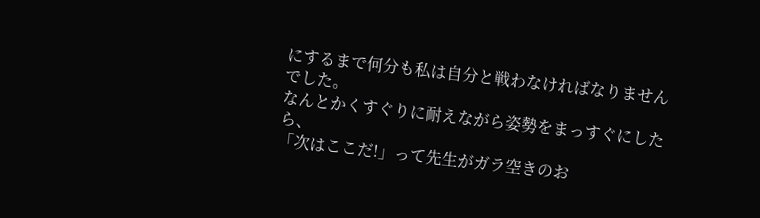にするまで何分も私は自分と戦わなければなりませんでした。
なんとかくすぐりに耐えながら姿勢をまっすぐにしたら、
「次はここだ!」って先生がガラ空きのお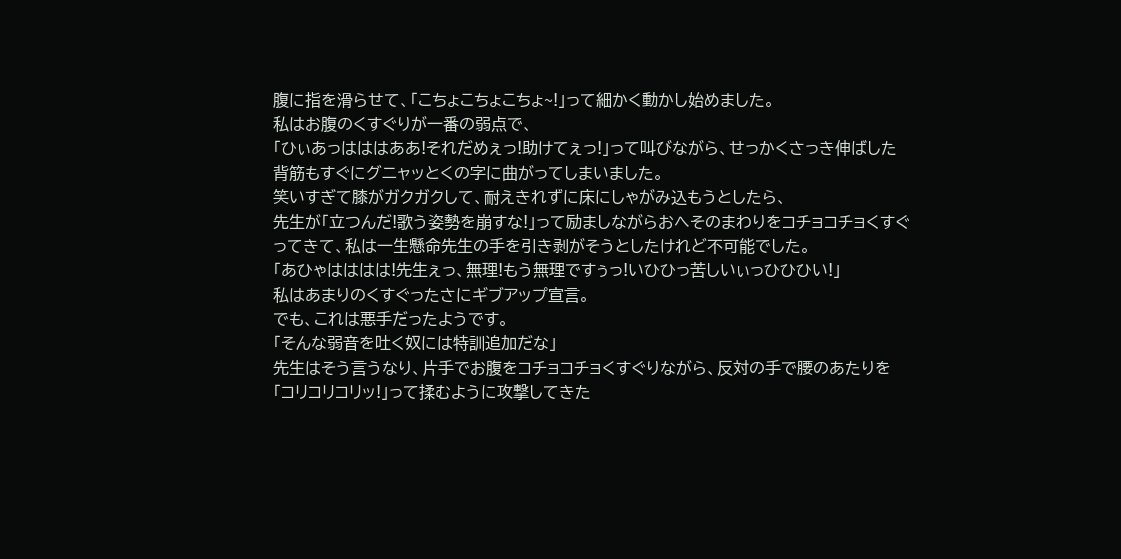腹に指を滑らせて、「こちょこちょこちょ~!」って細かく動かし始めました。
私はお腹のくすぐりが一番の弱点で、
「ひぃあっはははああ!それだめぇっ!助けてぇっ!」って叫びながら、せっかくさっき伸ばした背筋もすぐにグニャッとくの字に曲がってしまいました。
笑いすぎて膝がガクガクして、耐えきれずに床にしゃがみ込もうとしたら、
先生が「立つんだ!歌う姿勢を崩すな!」って励ましながらおへそのまわりをコチョコチョくすぐってきて、私は一生懸命先生の手を引き剥がそうとしたけれど不可能でした。
「あひゃはははは!先生ぇっ、無理!もう無理ですぅっ!いひひっ苦しいぃっひひひい!」
私はあまりのくすぐったさにギブアップ宣言。
でも、これは悪手だったようです。
「そんな弱音を吐く奴には特訓追加だな」
先生はそう言うなり、片手でお腹をコチョコチョくすぐりながら、反対の手で腰のあたりを「コリコリコリッ!」って揉むように攻撃してきた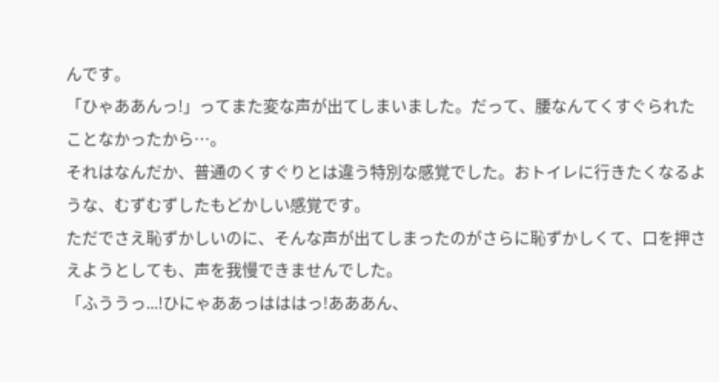んです。
「ひゃああんっ!」ってまた変な声が出てしまいました。だって、腰なんてくすぐられたことなかったから…。
それはなんだか、普通のくすぐりとは違う特別な感覚でした。おトイレに行きたくなるような、むずむずしたもどかしい感覚です。
ただでさえ恥ずかしいのに、そんな声が出てしまったのがさらに恥ずかしくて、口を押さえようとしても、声を我慢できませんでした。
「ふううっ...!ひにゃああっはははっ!あああん、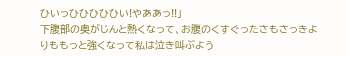ひいっひひひひひい!やああっ!!」
下腹部の奥がじんと熱くなって、お腹のくすぐったさもさっきよりももっと強くなって私は泣き叫ぶよう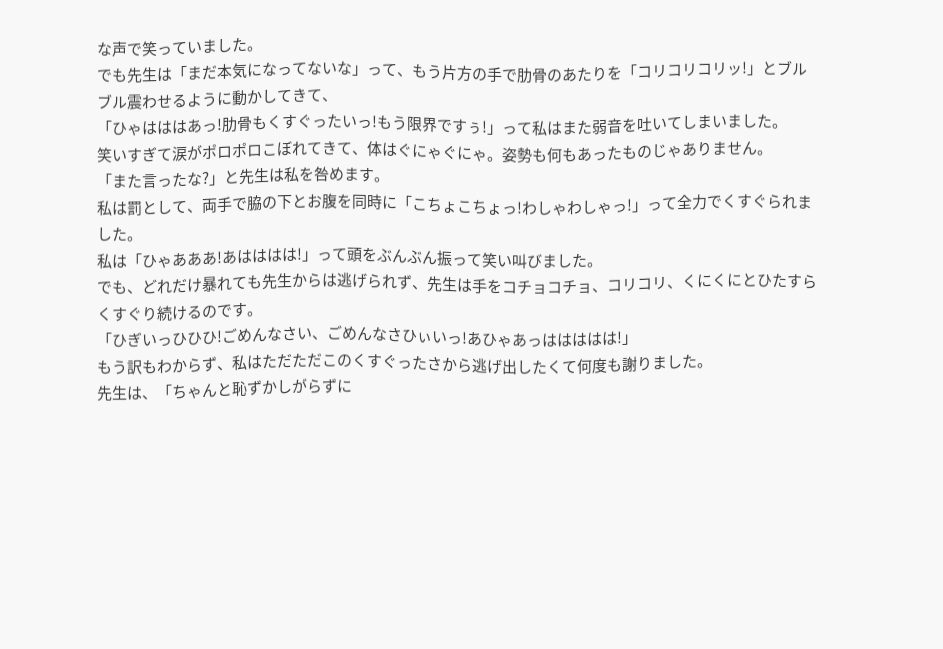な声で笑っていました。
でも先生は「まだ本気になってないな」って、もう片方の手で肋骨のあたりを「コリコリコリッ!」とブルブル震わせるように動かしてきて、
「ひゃはははあっ!肋骨もくすぐったいっ!もう限界ですぅ!」って私はまた弱音を吐いてしまいました。
笑いすぎて涙がポロポロこぼれてきて、体はぐにゃぐにゃ。姿勢も何もあったものじゃありません。
「また言ったな?」と先生は私を咎めます。
私は罰として、両手で脇の下とお腹を同時に「こちょこちょっ!わしゃわしゃっ!」って全力でくすぐられました。
私は「ひゃあああ!あはははは!」って頭をぶんぶん振って笑い叫びました。
でも、どれだけ暴れても先生からは逃げられず、先生は手をコチョコチョ、コリコリ、くにくにとひたすらくすぐり続けるのです。
「ひぎいっひひひ!ごめんなさい、ごめんなさひぃいっ!あひゃあっははははは!」
もう訳もわからず、私はただただこのくすぐったさから逃げ出したくて何度も謝りました。
先生は、「ちゃんと恥ずかしがらずに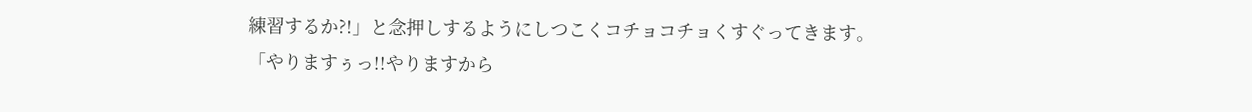練習するか?!」と念押しするようにしつこくコチョコチョくすぐってきます。
「やりますぅっ!!やりますから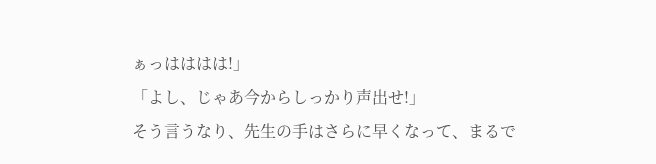ぁっはははは!」
「よし、じゃあ今からしっかり声出せ!」
そう言うなり、先生の手はさらに早くなって、まるで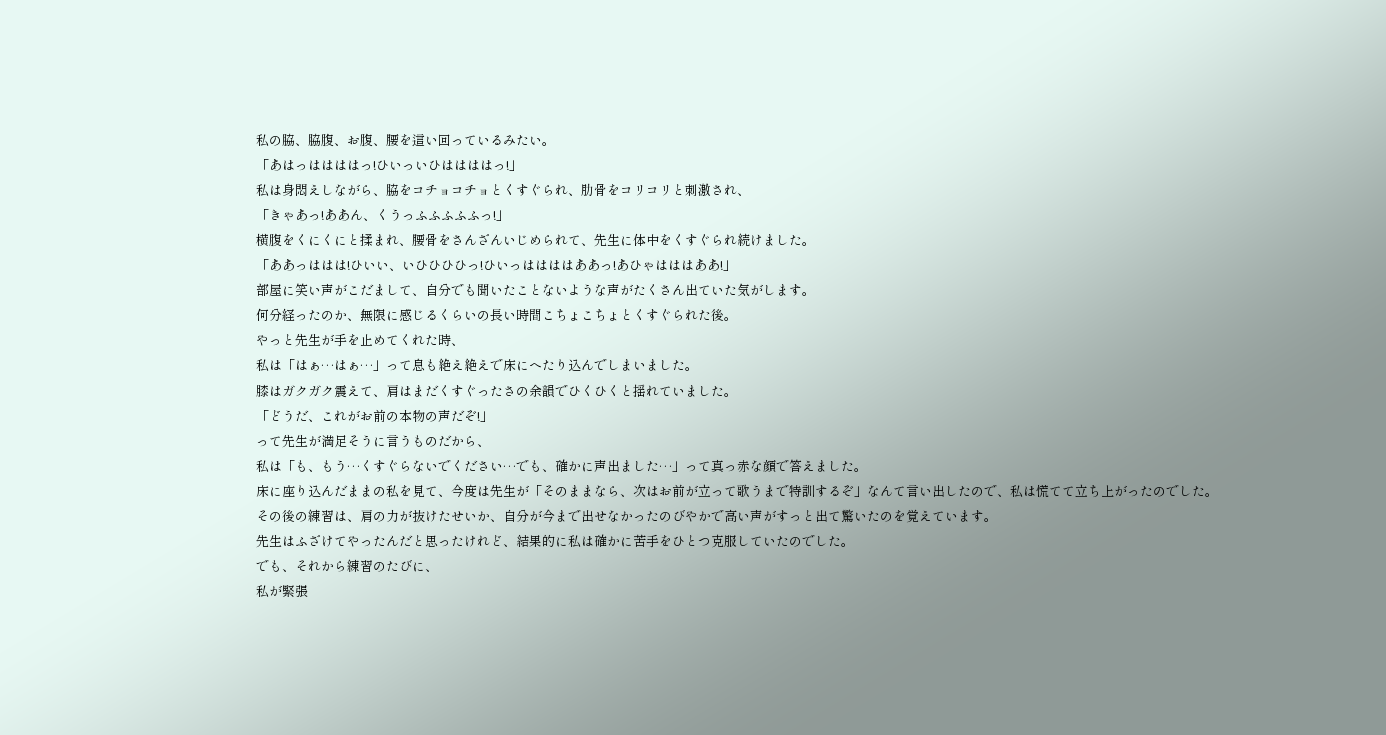私の脇、脇腹、お腹、腰を這い回っているみたい。
「あはっははははっ!ひいっいひははははっ!」
私は身悶えしながら、脇をコチョコチョとくすぐられ、肋骨をコリコリと刺激され、
「きゃあっ!ああん、くうっふふふふふっ!」
横腹をくにくにと揉まれ、腰骨をさんざんいじめられて、先生に体中をくすぐられ続けました。
「ああっははは!ひいい、いひひひひっ!ひいっははははああっ!あひゃはははああ!」
部屋に笑い声がこだまして、自分でも聞いたことないような声がたくさん出ていた気がします。
何分経ったのか、無限に感じるくらいの長い時間こちょこちょとくすぐられた後。
やっと先生が手を止めてくれた時、
私は「はぁ…はぁ…」って息も絶え絶えで床にへたり込んでしまいました。
膝はガクガク震えて、肩はまだくすぐったさの余韻でひくひくと揺れていました。
「どうだ、これがお前の本物の声だぞ!」
って先生が満足そうに言うものだから、
私は「も、もう…くすぐらないでください…でも、確かに声出ました…」って真っ赤な顔で答えました。
床に座り込んだままの私を見て、今度は先生が「そのままなら、次はお前が立って歌うまで特訓するぞ」なんて言い出したので、私は慌てて立ち上がったのでした。
その後の練習は、肩の力が抜けたせいか、自分が今まで出せなかったのびやかで高い声がすっと出て驚いたのを覚えています。
先生はふざけてやったんだと思ったけれど、結果的に私は確かに苦手をひとつ克服していたのでした。
でも、それから練習のたびに、
私が緊張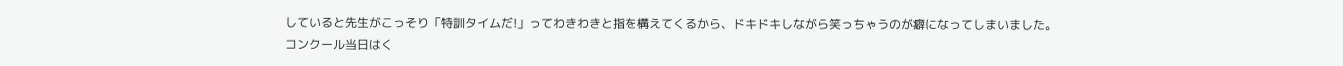していると先生がこっそり「特訓タイムだ!」ってわきわきと指を構えてくるから、ドキドキしながら笑っちゃうのが癖になってしまいました。
コンクール当日はく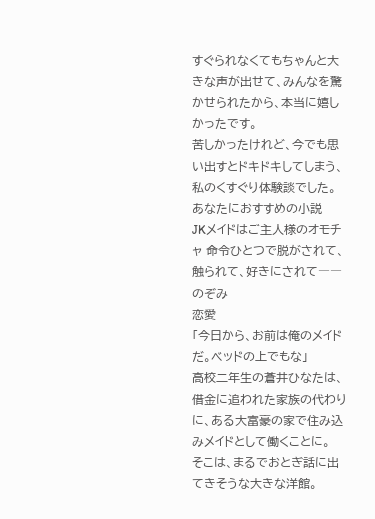すぐられなくてもちゃんと大きな声が出せて、みんなを驚かせられたから、本当に嬉しかったです。
苦しかったけれど、今でも思い出すとドキドキしてしまう、私のくすぐり体験談でした。
あなたにおすすめの小説
JKメイドはご主人様のオモチャ 命令ひとつで脱がされて、触られて、好きにされて――
のぞみ
恋愛
「今日から、お前は俺のメイドだ。ベッドの上でもな」
高校二年生の蒼井ひなたは、借金に追われた家族の代わりに、ある大富豪の家で住み込みメイドとして働くことに。
そこは、まるでおとぎ話に出てきそうな大きな洋館。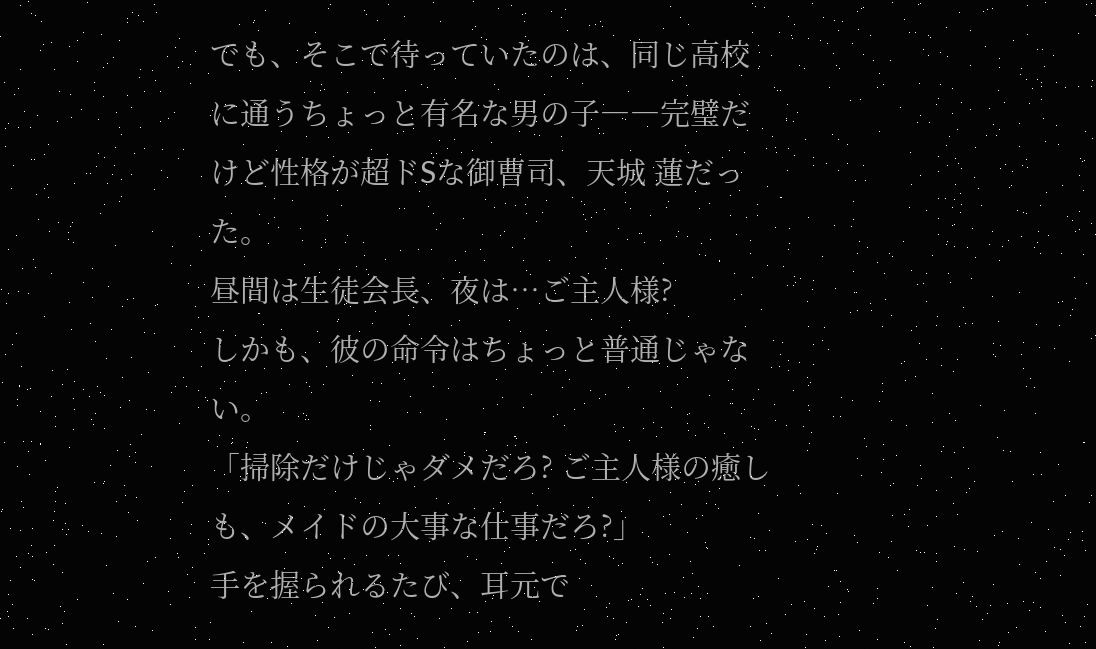でも、そこで待っていたのは、同じ高校に通うちょっと有名な男の子――完璧だけど性格が超ドSな御曹司、天城 蓮だった。
昼間は生徒会長、夜は…ご主人様?
しかも、彼の命令はちょっと普通じゃない。
「掃除だけじゃダメだろ? ご主人様の癒しも、メイドの大事な仕事だろ?」
手を握られるたび、耳元で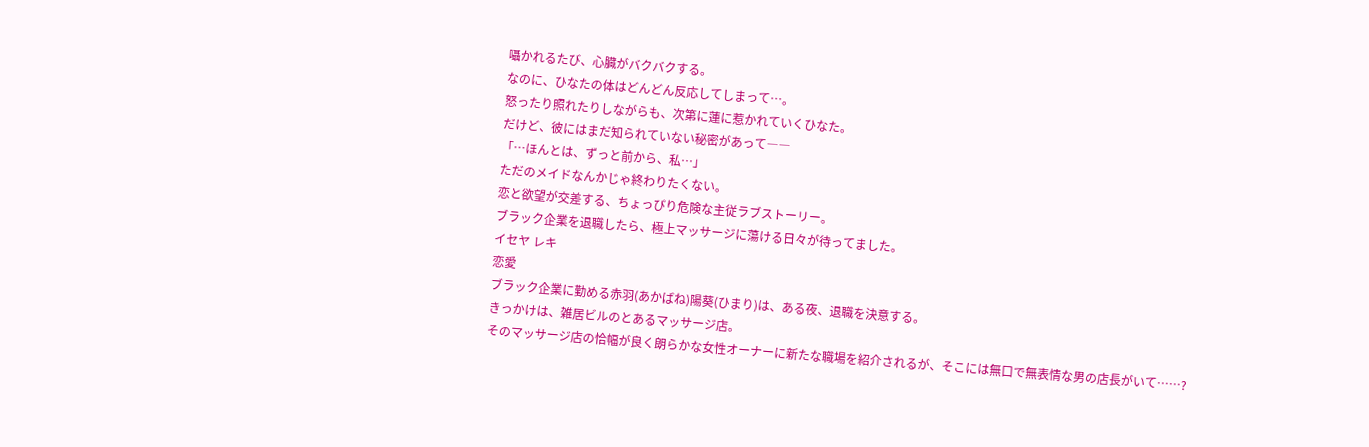囁かれるたび、心臓がバクバクする。
なのに、ひなたの体はどんどん反応してしまって…。
怒ったり照れたりしながらも、次第に蓮に惹かれていくひなた。
だけど、彼にはまだ知られていない秘密があって――
「…ほんとは、ずっと前から、私…」
ただのメイドなんかじゃ終わりたくない。
恋と欲望が交差する、ちょっぴり危険な主従ラブストーリー。
ブラック企業を退職したら、極上マッサージに蕩ける日々が待ってました。
イセヤ レキ
恋愛
ブラック企業に勤める赤羽(あかばね)陽葵(ひまり)は、ある夜、退職を決意する。
きっかけは、雑居ビルのとあるマッサージ店。
そのマッサージ店の恰幅が良く朗らかな女性オーナーに新たな職場を紹介されるが、そこには無口で無表情な男の店長がいて……?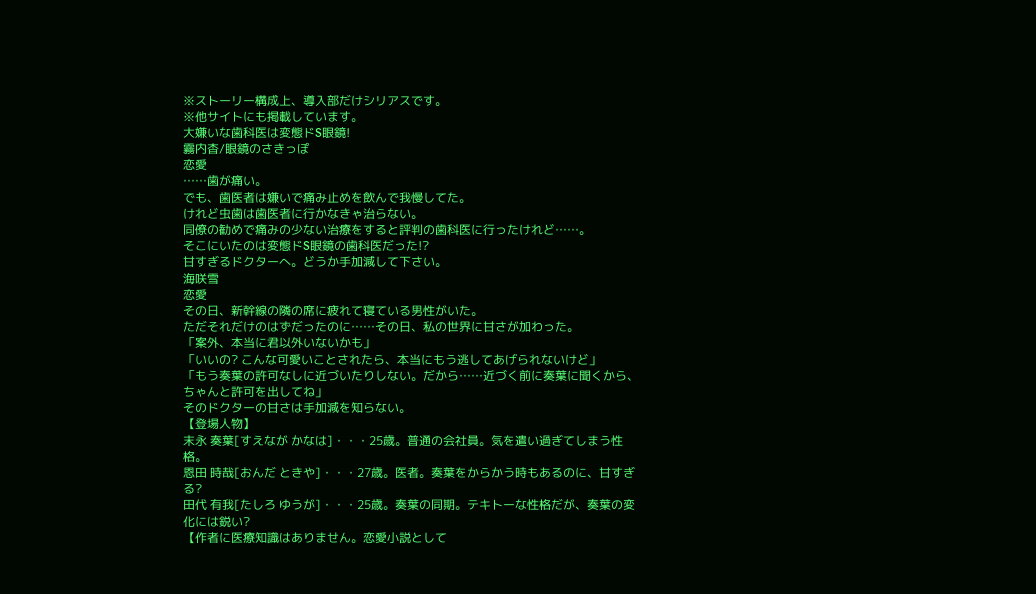※ストーリー構成上、導入部だけシリアスです。
※他サイトにも掲載しています。
大嫌いな歯科医は変態ドS眼鏡!
霧内杳/眼鏡のさきっぽ
恋愛
……歯が痛い。
でも、歯医者は嫌いで痛み止めを飲んで我慢してた。
けれど虫歯は歯医者に行かなきゃ治らない。
同僚の勧めで痛みの少ない治療をすると評判の歯科医に行ったけれど……。
そこにいたのは変態ドS眼鏡の歯科医だった!?
甘すぎるドクターへ。どうか手加減して下さい。
海咲雪
恋愛
その日、新幹線の隣の席に疲れて寝ている男性がいた。
ただそれだけのはずだったのに……その日、私の世界に甘さが加わった。
「案外、本当に君以外いないかも」
「いいの? こんな可愛いことされたら、本当にもう逃してあげられないけど」
「もう奏葉の許可なしに近づいたりしない。だから……近づく前に奏葉に聞くから、ちゃんと許可を出してね」
そのドクターの甘さは手加減を知らない。
【登場人物】
末永 奏葉[すえなが かなは]・・・25歳。普通の会社員。気を遣い過ぎてしまう性格。
恩田 時哉[おんだ ときや]・・・27歳。医者。奏葉をからかう時もあるのに、甘すぎる?
田代 有我[たしろ ゆうが]・・・25歳。奏葉の同期。テキトーな性格だが、奏葉の変化には鋭い?
【作者に医療知識はありません。恋愛小説として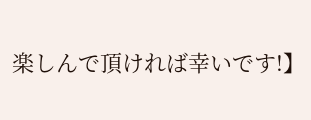楽しんで頂ければ幸いです!】